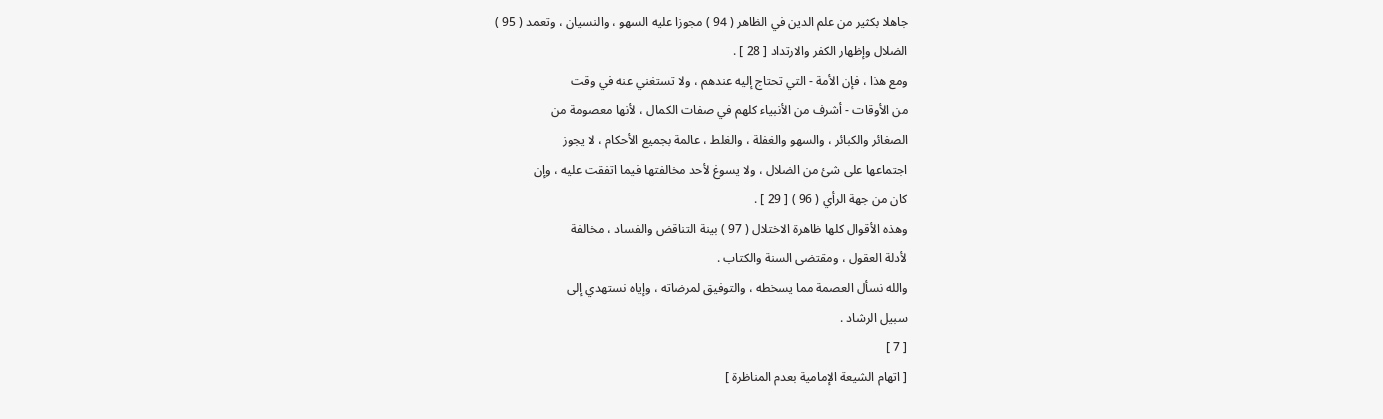جاهلا بكثير من علم الدين في الظاهر ( 94 ) مجوزا عليه السهو ، والنسيان ، وتعمد ( 95 )
الضلال وإظهار الكفر والارتداد [ 28 ] .
ومع هذا ، فإن الأمة - التي تحتاج إليه عندهم ، ولا تستغني عنه في وقت
من الأوقات - أشرف من الأنبياء كلهم في صفات الكمال ، لأنها معصومة من
الصغائر والكبائر ، والسهو والغفلة ، والغلط ، عالمة بجميع الأحكام ، لا يجوز
اجتماعها على شئ من الضلال ، ولا يسوغ لأحد مخالفتها فيما اتفقت عليه ، وإن
كان من جهة الرأي ( 96 ) [ 29 ] .
وهذه الأقوال كلها ظاهرة الاختلال ( 97 ) بينة التناقض والفساد ، مخالفة
لأدلة العقول ، ومقتضى السنة والكتاب .
والله نسأل العصمة مما يسخطه ، والتوفيق لمرضاته ، وإياه نستهدي إلى
سبيل الرشاد .
[ 7 ]
[ اتهام الشيعة الإمامية بعدم المناظرة ]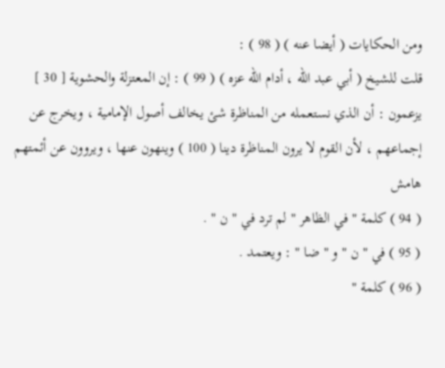ومن الحكايات ( أيضا عنه ) ( 98 ) :
قلت للشيخ ( أبي عبد الله ، أدام الله عزه ) ( 99 ) : إن المعتزلة والحشوية [ 30 ]
يزعمون : أن الذي نستعمله من المناظرة شئ يخالف أصول الإمامية ، ويخرج عن
إجماعهم ، لأن القوم لا يرون المناظرة دينا ( 100 ) وينهون عنها ، ويروون عن أئمتهم
هامش
( 94 ) كلمة " في الظاهر " لم ترد في " ن " .
( 95 ) في " ن " و " ضا " : ويعتمد .
( 96 ) كلمة "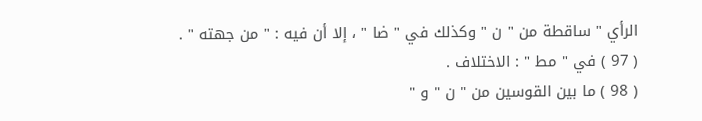الرأي " ساقطة من " ن " وكذلك في " ضا " ، إلا أن فيه : " من جهته " .
( 97 ) في " مط " : الاختلاف .
( 98 ) ما بين القوسين من " ن " و "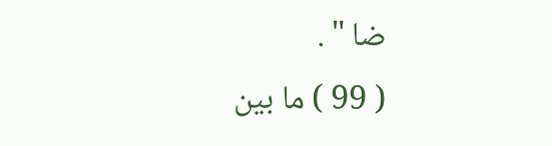ضا " .
( 99 ) ما بين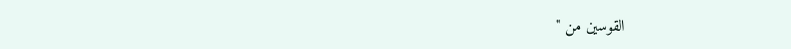القوسين من "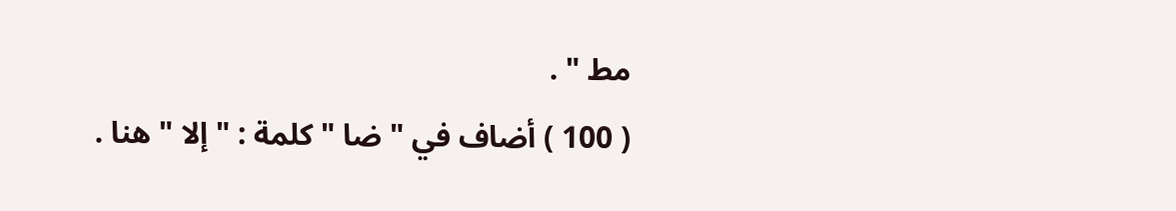مط " .
( 100 ) أضاف في " ضا " كلمة : " إلا " هنا .